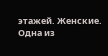этажей. Женские. Одна из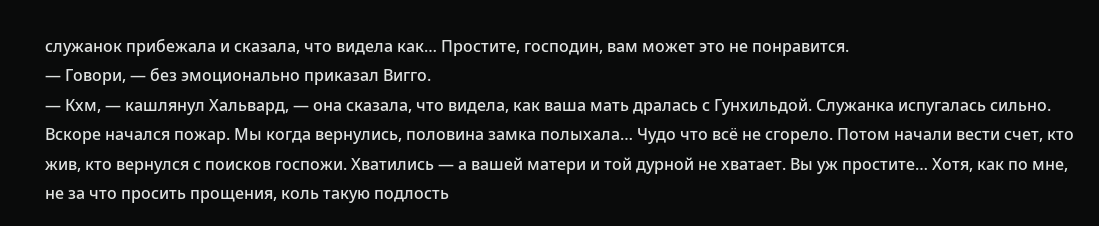служанок прибежала и сказала, что видела как… Простите, господин, вам может это не понравится.
— Говори, — без эмоционально приказал Вигго.
— Кхм, — кашлянул Хальвард, — она сказала, что видела, как ваша мать дралась с Гунхильдой. Служанка испугалась сильно. Вскоре начался пожар. Мы когда вернулись, половина замка полыхала… Чудо что всё не сгорело. Потом начали вести счет, кто жив, кто вернулся с поисков госпожи. Хватились — а вашей матери и той дурной не хватает. Вы уж простите… Хотя, как по мне, не за что просить прощения, коль такую подлость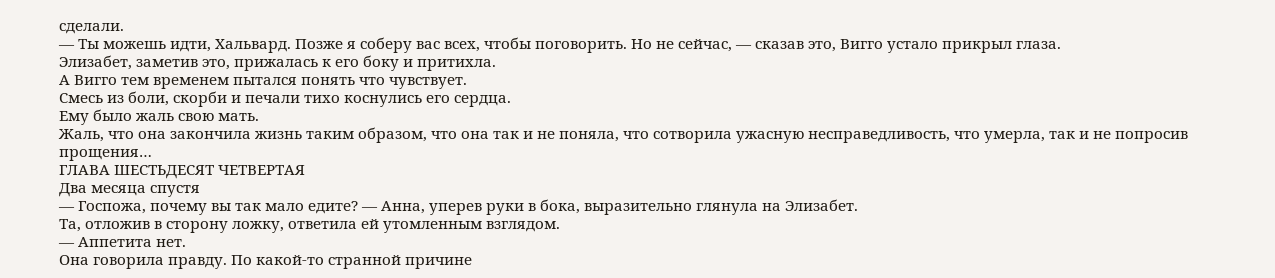сделали.
— Ты можешь идти, Хальвард. Позже я соберу вас всех, чтобы поговорить. Но не сейчас, — сказав это, Вигго устало прикрыл глаза.
Элизабет, заметив это, прижалась к его боку и притихла.
А Вигго тем временем пытался понять что чувствует.
Смесь из боли, скорби и печали тихо коснулись его сердца.
Ему было жаль свою мать.
Жаль, что она закончила жизнь таким образом, что она так и не поняла, что сотворила ужасную несправедливость, что умерла, так и не попросив прощения…
ГЛАВА ШЕСТЬДЕСЯТ ЧЕТВЕРТАЯ
Два месяца спустя
— Госпожа, почему вы так мало едите? — Анна, уперев руки в бока, выразительно глянула на Элизабет.
Та, отложив в сторону ложку, ответила ей утомленным взглядом.
— Аппетита нет.
Она говорила правду. По какой-то странной причине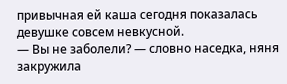привычная ей каша сегодня показалась девушке совсем невкусной.
— Вы не заболели? — словно наседка, няня закружила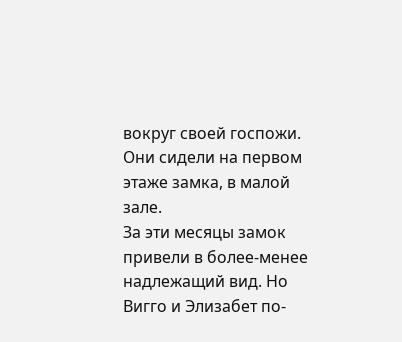вокруг своей госпожи.
Они сидели на первом этаже замка, в малой зале.
За эти месяцы замок привели в более-менее надлежащий вид. Но Вигго и Элизабет по-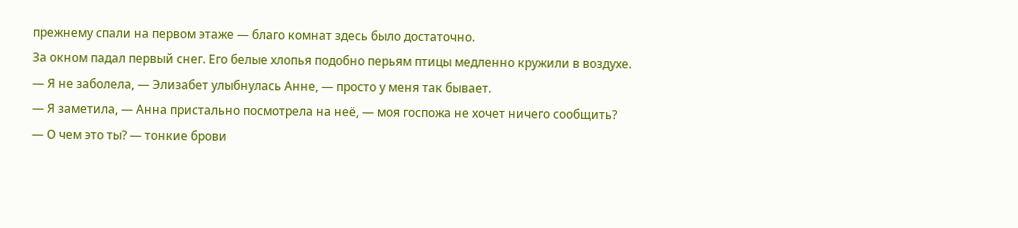прежнему спали на первом этаже — благо комнат здесь было достаточно.
За окном падал первый снег. Его белые хлопья подобно перьям птицы медленно кружили в воздухе.
— Я не заболела, — Элизабет улыбнулась Анне, — просто у меня так бывает.
— Я заметила, — Анна пристально посмотрела на неё, — моя госпожа не хочет ничего сообщить?
— О чем это ты? — тонкие брови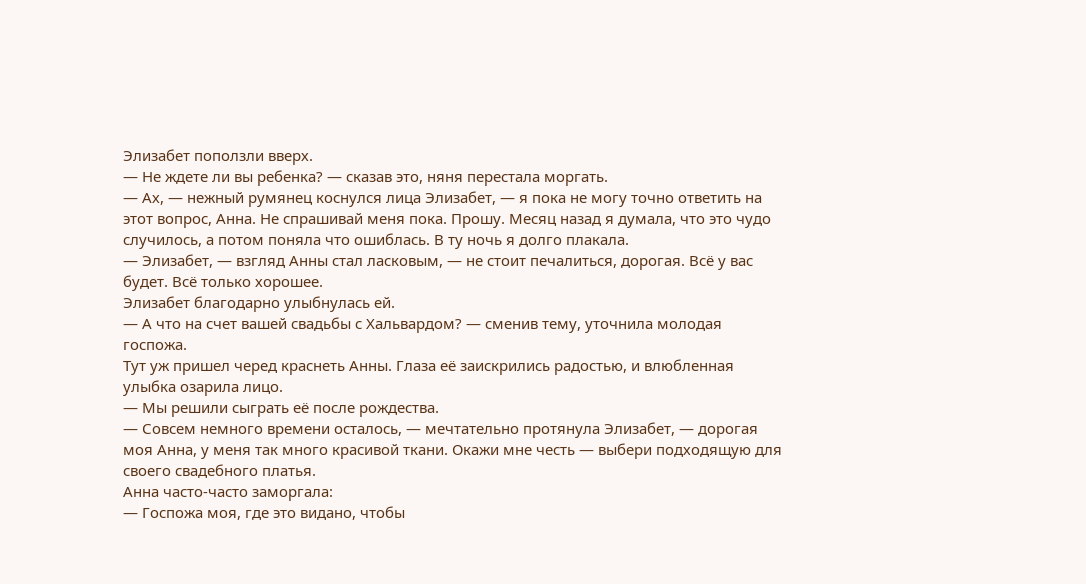Элизабет поползли вверх.
— Не ждете ли вы ребенка? — сказав это, няня перестала моргать.
— Ах, — нежный румянец коснулся лица Элизабет, — я пока не могу точно ответить на этот вопрос, Анна. Не спрашивай меня пока. Прошу. Месяц назад я думала, что это чудо случилось, а потом поняла что ошиблась. В ту ночь я долго плакала.
— Элизабет, — взгляд Анны стал ласковым, — не стоит печалиться, дорогая. Всё у вас будет. Всё только хорошее.
Элизабет благодарно улыбнулась ей.
— А что на счет вашей свадьбы с Хальвардом? — сменив тему, уточнила молодая госпожа.
Тут уж пришел черед краснеть Анны. Глаза её заискрились радостью, и влюбленная улыбка озарила лицо.
— Мы решили сыграть её после рождества.
— Совсем немного времени осталось, — мечтательно протянула Элизабет, — дорогая моя Анна, у меня так много красивой ткани. Окажи мне честь — выбери подходящую для своего свадебного платья.
Анна часто-часто заморгала:
— Госпожа моя, где это видано, чтобы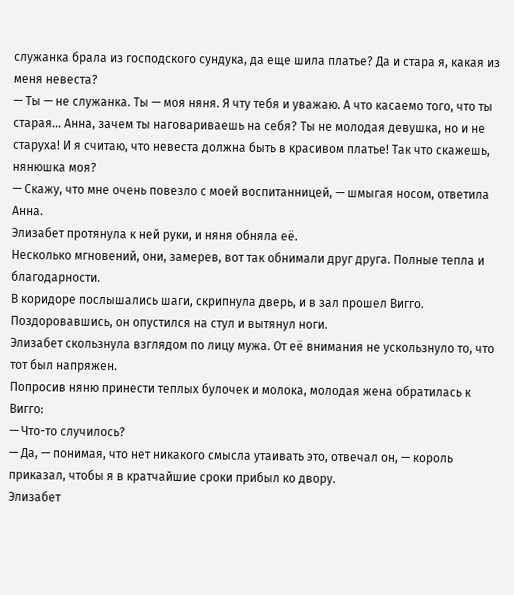служанка брала из господского сундука, да еще шила платье? Да и стара я, какая из меня невеста?
— Ты — не служанка. Ты — моя няня. Я чту тебя и уважаю. А что касаемо того, что ты старая… Анна, зачем ты наговариваешь на себя? Ты не молодая девушка, но и не старуха! И я считаю, что невеста должна быть в красивом платье! Так что скажешь, нянюшка моя?
— Скажу, что мне очень повезло с моей воспитанницей, — шмыгая носом, ответила Анна.
Элизабет протянула к ней руки, и няня обняла её.
Несколько мгновений, они, замерев, вот так обнимали друг друга. Полные тепла и благодарности.
В коридоре послышались шаги, скрипнула дверь, и в зал прошел Вигго.
Поздоровавшись, он опустился на стул и вытянул ноги.
Элизабет скользнула взглядом по лицу мужа. От её внимания не ускользнуло то, что тот был напряжен.
Попросив няню принести теплых булочек и молока, молодая жена обратилась к Вигго:
— Что-то случилось?
— Да, — понимая, что нет никакого смысла утаивать это, отвечал он, — король приказал, чтобы я в кратчайшие сроки прибыл ко двору.
Элизабет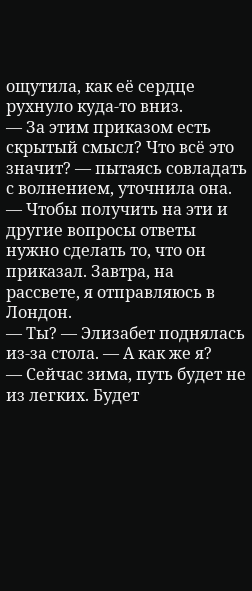ощутила, как её сердце рухнуло куда-то вниз.
— За этим приказом есть скрытый смысл? Что всё это значит? — пытаясь совладать с волнением, уточнила она.
— Чтобы получить на эти и другие вопросы ответы нужно сделать то, что он приказал. Завтра, на рассвете, я отправляюсь в Лондон.
— Ты? — Элизабет поднялась из-за стола. — А как же я?
— Сейчас зима, путь будет не из легких. Будет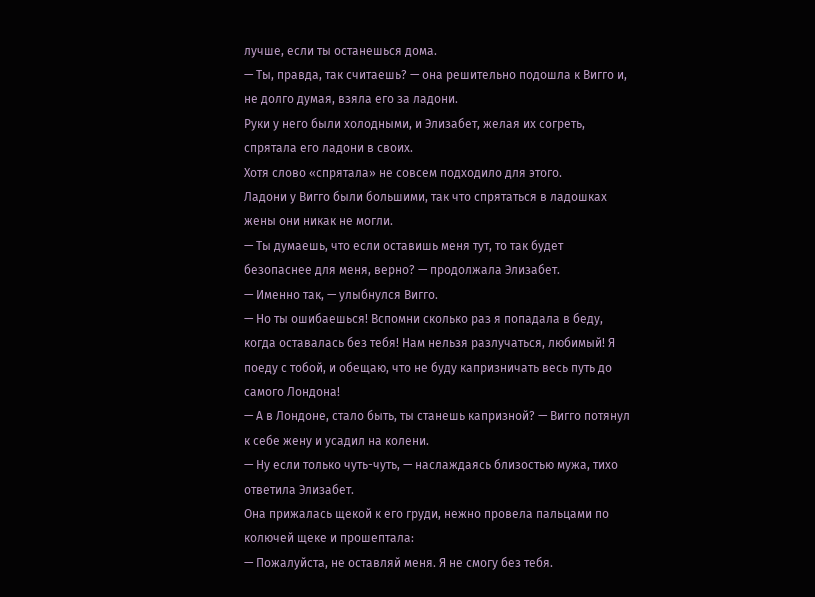лучше, если ты останешься дома.
— Ты, правда, так считаешь? — она решительно подошла к Вигго и, не долго думая, взяла его за ладони.
Руки у него были холодными, и Элизабет, желая их согреть, спрятала его ладони в своих.
Хотя слово «спрятала» не совсем подходило для этого.
Ладони у Вигго были большими, так что спрятаться в ладошках жены они никак не могли.
— Ты думаешь, что если оставишь меня тут, то так будет безопаснее для меня, верно? — продолжала Элизабет.
— Именно так, — улыбнулся Вигго.
— Но ты ошибаешься! Вспомни сколько раз я попадала в беду, когда оставалась без тебя! Нам нельзя разлучаться, любимый! Я поеду с тобой, и обещаю, что не буду капризничать весь путь до самого Лондона!
— А в Лондоне, стало быть, ты станешь капризной? — Вигго потянул к себе жену и усадил на колени.
— Ну если только чуть-чуть, — наслаждаясь близостью мужа, тихо ответила Элизабет.
Она прижалась щекой к его груди, нежно провела пальцами по колючей щеке и прошептала:
— Пожалуйста, не оставляй меня. Я не смогу без тебя.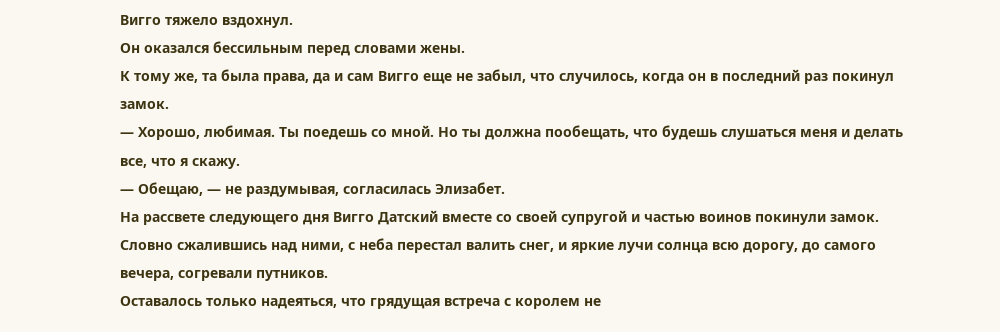Вигго тяжело вздохнул.
Он оказался бессильным перед словами жены.
К тому же, та была права, да и сам Вигго еще не забыл, что случилось, когда он в последний раз покинул замок.
— Хорошо, любимая. Ты поедешь со мной. Но ты должна пообещать, что будешь слушаться меня и делать все, что я скажу.
— Обещаю, — не раздумывая, согласилась Элизабет.
На рассвете следующего дня Вигго Датский вместе со своей супругой и частью воинов покинули замок.
Словно сжалившись над ними, с неба перестал валить снег, и яркие лучи солнца всю дорогу, до самого вечера, согревали путников.
Оставалось только надеяться, что грядущая встреча с королем не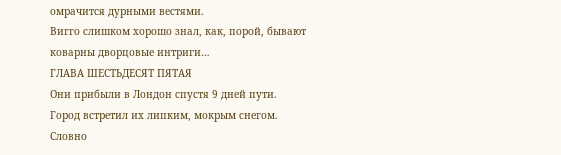омрачится дурными вестями.
Вигго слишком хорошо знал, как, порой, бывают коварны дворцовые интриги…
ГЛАВА ШЕСТЬДЕСЯТ ПЯТАЯ
Они прибыли в Лондон спустя 9 дней пути.
Город встретил их липким, мокрым снегом.
Словно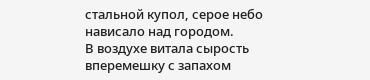стальной купол, серое небо нависало над городом.
В воздухе витала сырость вперемешку с запахом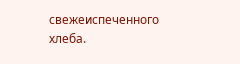свежеиспеченного хлеба.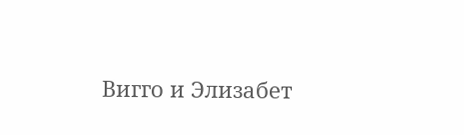Вигго и Элизабет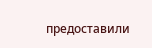предоставили